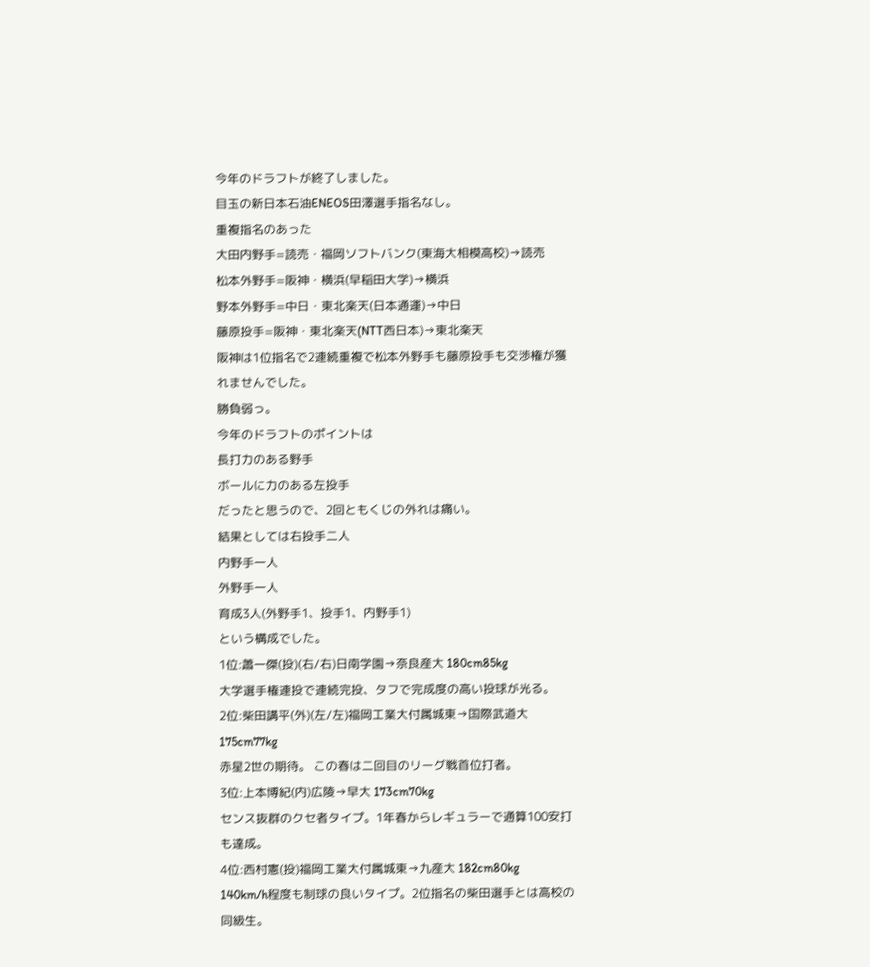今年のドラフトが終了しました。
目玉の新日本石油ENEOS田澤選手指名なし。
重複指名のあった
大田内野手=読売・福岡ソフトバンク(東海大相模高校)→読売
松本外野手=阪神・横浜(早稲田大学)→横浜
野本外野手=中日・東北楽天(日本通運)→中日
藤原投手=阪神・東北楽天(NTT西日本)→東北楽天
阪神は1位指名で2連続重複で松本外野手も藤原投手も交渉権が獲れませんでした。
勝負弱っ。
今年のドラフトのポイントは
長打力のある野手
ボールに力のある左投手
だったと思うので、2回ともくじの外れは痛い。
結果としては右投手二人
内野手一人
外野手一人
育成3人(外野手1、投手1、内野手1)
という構成でした。
1位:蕭一傑(投)(右/右)日南学園→奈良産大 180cm85kg
大学選手権連投で連続完投、タフで完成度の高い投球が光る。
2位:柴田講平(外)(左/左)福岡工業大付属城東→国際武道大 175cm77kg
赤星2世の期待。 この春は二回目のリーグ戦首位打者。
3位:上本博紀(内)広陵→早大 173cm70kg
センス抜群のクセ者タイプ。1年春からレギュラーで通算100安打も達成。
4位:西村憲(投)福岡工業大付属城東→九産大 182cm80kg
140km/h程度も制球の良いタイプ。2位指名の柴田選手とは高校の同級生。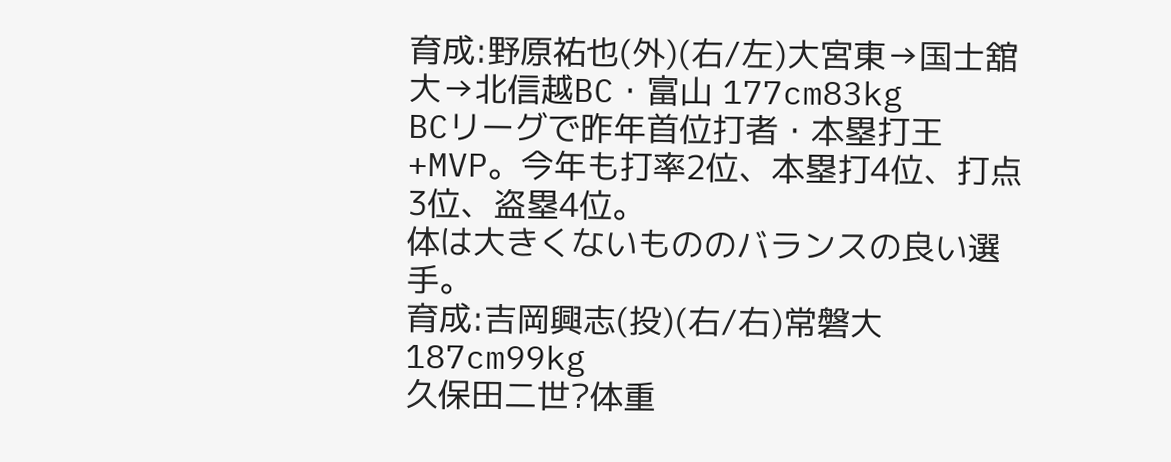育成:野原祐也(外)(右/左)大宮東→国士舘大→北信越BC・富山 177cm83kg
BCリーグで昨年首位打者・本塁打王+MVP。今年も打率2位、本塁打4位、打点3位、盗塁4位。
体は大きくないもののバランスの良い選手。
育成:吉岡興志(投)(右/右)常磐大 187cm99kg
久保田二世?体重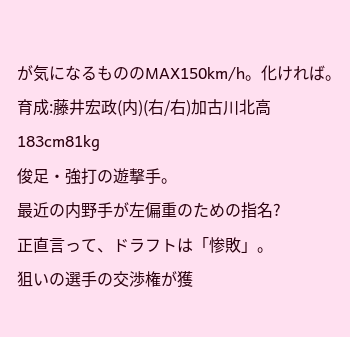が気になるもののMAX150km/h。化ければ。
育成:藤井宏政(内)(右/右)加古川北高 183cm81kg
俊足・強打の遊撃手。
最近の内野手が左偏重のための指名?
正直言って、ドラフトは「惨敗」。
狙いの選手の交渉権が獲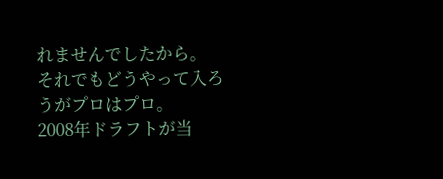れませんでしたから。
それでもどうやって入ろうがプロはプロ。
2008年ドラフトが当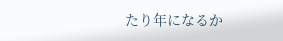たり年になるか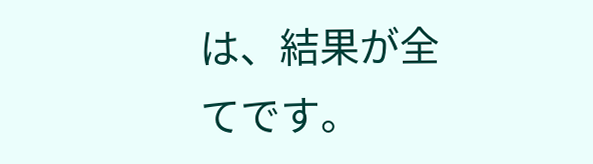は、結果が全てです。